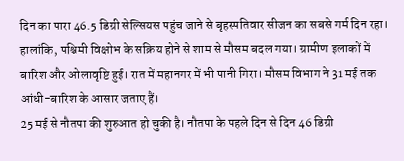दिन का पारा 46.5 डिग्री सेल्सियस पहुंच जाने से बृहस्पतिवार सीजन का सबसे गर्म दिन रहा। हालांकि, पश्चिमी विक्षोभ के सक्रिय होने से शाम से मौसम बदल गया। ग्रामीण इलाकों में बारिश और ओलावृष्टि हुई। रात में महानगर में भी पानी गिरा। मौसम विभाग ने 31 मई तक आंधी-बारिश के आसार जताए हैं।
25 मई से नौतपा की शुरुआत हो चुकी है। नौतपा के पहले दिन से दिन 46 डिग्री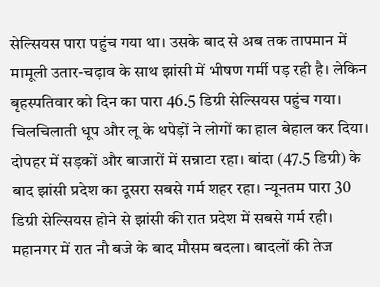सेल्सियस पारा पहुंच गया था। उसके बाद से अब तक तापमान में मामूली उतार-चढ़ाव के साथ झांसी में भीषण गर्मी पड़ रही है। लेकिन बृहस्पतिवार को दिन का पारा 46.5 डिग्री सेल्सियस पहुंच गया। चिलचिलाती धूप और लू के थपेड़ों ने लोगों का हाल बेहाल कर दिया। दोपहर में सड़कों और बाजारों में सन्नाटा रहा। बांदा (47.5 डिग्री) के बाद झांसी प्रदेश का दूसरा सबसे गर्म शहर रहा। न्यूनतम पारा 30 डिग्री सेल्सियस होने से झांसी की रात प्रदेश में सबसे गर्म रही। महानगर में रात नौ बजे के बाद मौसम बदला। बादलों की तेज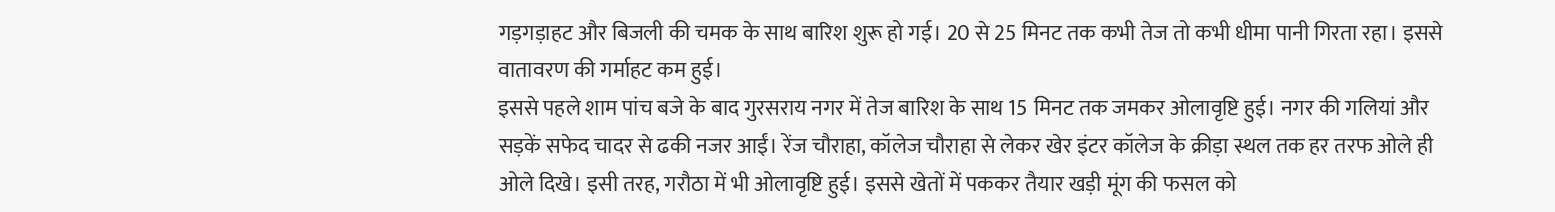गड़गड़ाहट और बिजली की चमक के साथ बारिश शुरू हो गई। 20 से 25 मिनट तक कभी तेज तो कभी धीमा पानी गिरता रहा। इससे वातावरण की गर्माहट कम हुई।
इससे पहले शाम पांच बजे के बाद गुरसराय नगर में तेज बारिश के साथ 15 मिनट तक जमकर ओलावृष्टि हुई। नगर की गलियां और सड़कें सफेद चादर से ढकी नजर आईं। रेंज चौराहा, कॉलेज चौराहा से लेकर खेर इंटर कॉलेज के क्रीड़ा स्थल तक हर तरफ ओले ही ओले दिखे। इसी तरह, गरौठा में भी ओलावृष्टि हुई। इससे खेतों में पककर तैयार खड़ी मूंग की फसल को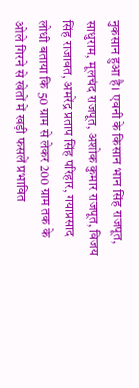नुकसान हुआ है। एवनी के किसान भान सिंह राजपूत, साधुराम, मूलचंद राजपूत, अशोक कुमार राजपूत, विजय सिंह राजावत, अमरेंद्र प्रताप सिंह परिहार, गयाप्रसाद लोधी बताया कि 50 ग्राम से लेकर 200 ग्राम तक के ओले गिरने से खेतों में खड़ी फसलें प्रभावित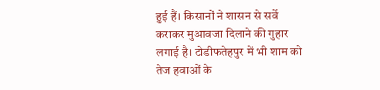हुई हैं। किसानों ने शासन से सर्वे कराकर मुआवजा दिलाने की गुहार लगाई है। टोडीफतेहपुर में भी शाम को तेज हवाओं के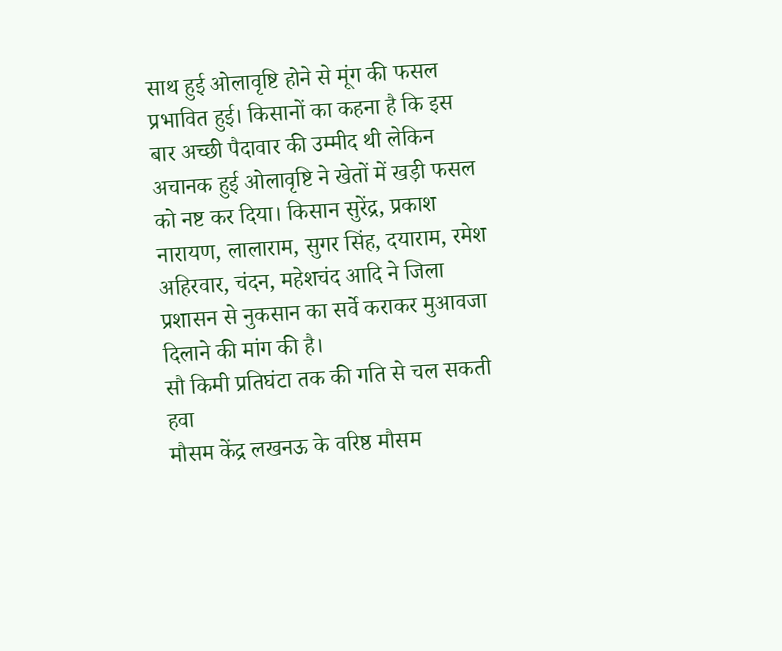साथ हुई ओलावृष्टि होने से मूंग की फसल प्रभावित हुई। किसानों का कहना है कि इस बार अच्छी पैदावार की उम्मीद थी लेकिन अचानक हुई ओलावृष्टि ने खेतों में खड़ी फसल को नष्ट कर दिया। किसान सुरेंद्र, प्रकाश नारायण, लालाराम, सुगर सिंह, दयाराम, रमेश अहिरवार, चंदन, महेशचंद आदि ने जिला प्रशासन से नुकसान का सर्वे कराकर मुआवजा दिलाने की मांग की है।
सौ किमी प्रतिघंटा तक की गति से चल सकती हवा
मौसम केंद्र लखनऊ के वरिष्ठ मौसम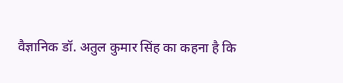वैज्ञानिक डॉ. अतुल कुमार सिंह का कहना है कि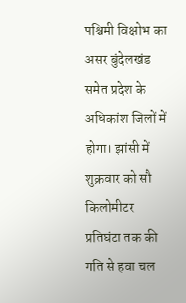पश्चिमी विक्षोभ का असर बुंदेलखंड समेत प्रदेश के अधिकांश जिलों में होगा। झांसी में शुक्रवार को सौ किलोमीटर प्रतिघंटा तक की गति से हवा चल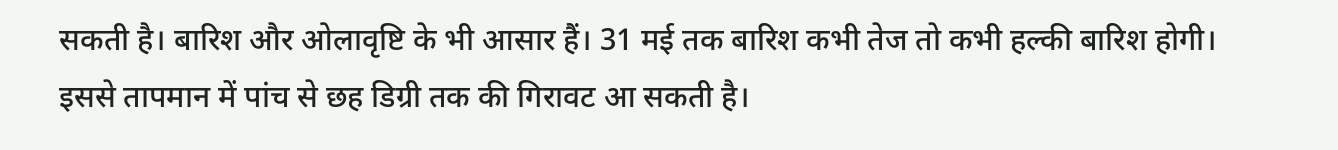सकती है। बारिश और ओलावृष्टि के भी आसार हैं। 31 मई तक बारिश कभी तेज तो कभी हल्की बारिश होगी। इससे तापमान में पांच से छह डिग्री तक की गिरावट आ सकती है।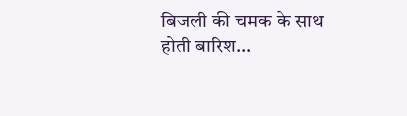बिजली की चमक के साथ होती बारिश…